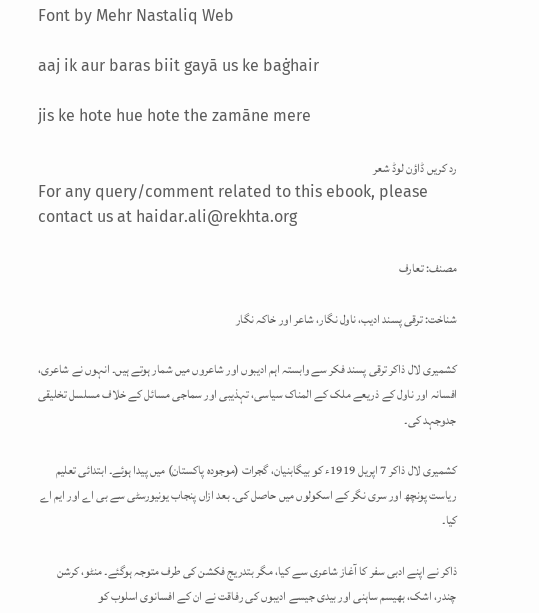Font by Mehr Nastaliq Web

aaj ik aur baras biit gayā us ke baġhair

jis ke hote hue hote the zamāne mere

رد کریں ڈاؤن لوڈ شعر
For any query/comment related to this ebook, please contact us at haidar.ali@rekhta.org

مصنف: تعارف

شناخت: ترقی پسند ادیب، ناول نگار، شاعر اور خاکہ نگار

کشمیری لال ذاکر ترقی پسند فکر سے وابستہ اہم ادیبوں اور شاعروں میں شمار ہوتے ہیں۔ انہوں نے شاعری، افسانہ اور ناول کے ذریعے ملک کے المناک سیاسی، تہذیبی اور سماجی مسائل کے خلاف مسلسل تخلیقی جدوجہد کی۔

کشمیری لال ذاکر 7 اپریل 1919ء کو بیگابنیان، گجرات (موجودہ پاکستان) میں پیدا ہوئے۔ ابتدائی تعلیم ریاست پونچھ اور سری نگر کے اسکولوں میں حاصل کی۔ بعد ازاں پنجاب یونیورسٹی سے بی اے اور ایم اے کیا۔

ذاکر نے اپنے ادبی سفر کا آغاز شاعری سے کیا، مگر بتدریج فکشن کی طرف متوجہ ہوگئے۔ منٹو، کرشن چندر، اشک، بھیسم ساہنی اور بیدی جیسے ادیبوں کی رفاقت نے ان کے افسانوی اسلوب کو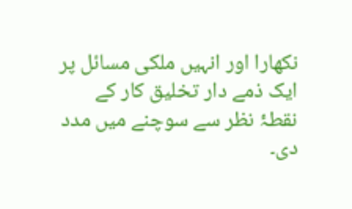نکھارا اور انہیں ملکی مسائل پر ایک ذمے دار تخلیق کار کے نقطۂ نظر سے سوچنے میں مدد دی۔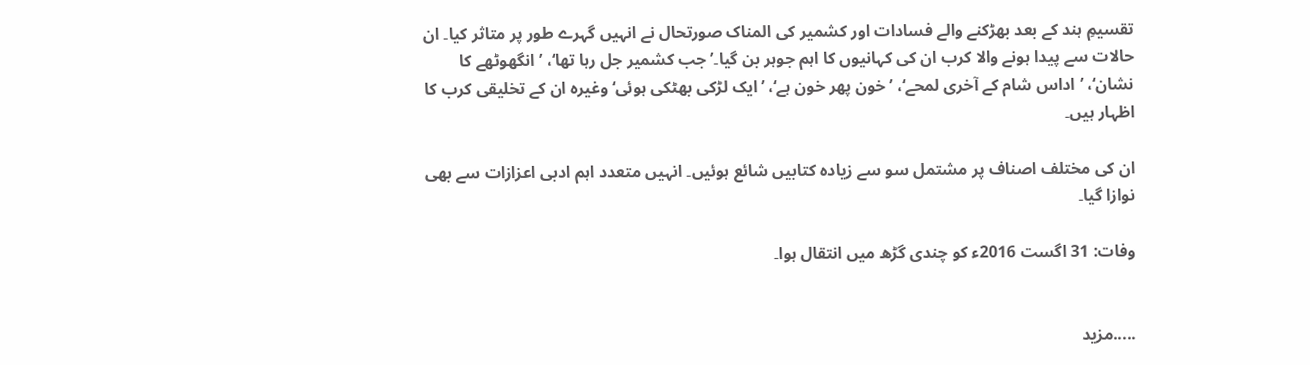تقسیمِ ہند کے بعد بھڑکنے والے فسادات اور کشمیر کی المناک صورتحال نے انہیں گہرے طور پر متاثر کیا۔ ان حالات سے پیدا ہونے والا کرب ان کی کہانیوں کا اہم جوہر بن گیا۔’جب کشمیر جل رہا تھا‘، ’انگھوٹھے کا نشان‘، ’اداس شام کے آخری لمحے‘، ’خون پھر خون ہے‘، ’ایک لڑکی بھٹکی ہوئی‘ وغیرہ ان کے تخلیقی کرب کا اظہار ہیں۔

ان کی مختلف اصناف پر مشتمل سو سے زیادہ کتابیں شائع ہوئیں۔ انہیں متعدد اہم ادبی اعزازات سے بھی نوازا گیا۔

وفات: 31 اگست 2016ء کو چندی گڑھ میں انتقال ہوا۔


.....مزید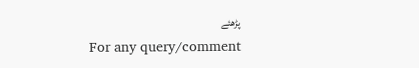پڑھئے
For any query/comment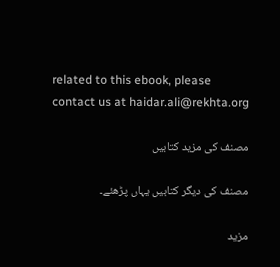related to this ebook, please contact us at haidar.ali@rekhta.org

مصنف کی مزید کتابیں

مصنف کی دیگر کتابیں یہاں پڑھئے۔

مزید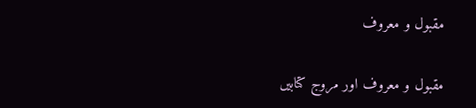مقبول و معروف

مقبول و معروف اور مروج کتابیں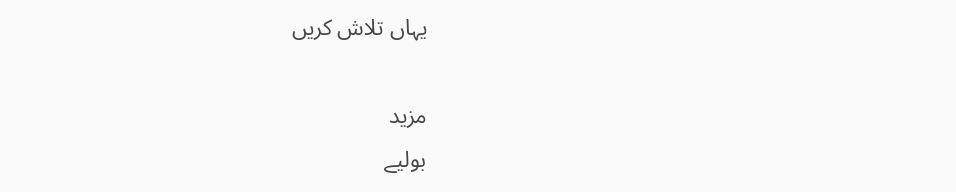یہاں تلاش کریں

مزید
بولیے